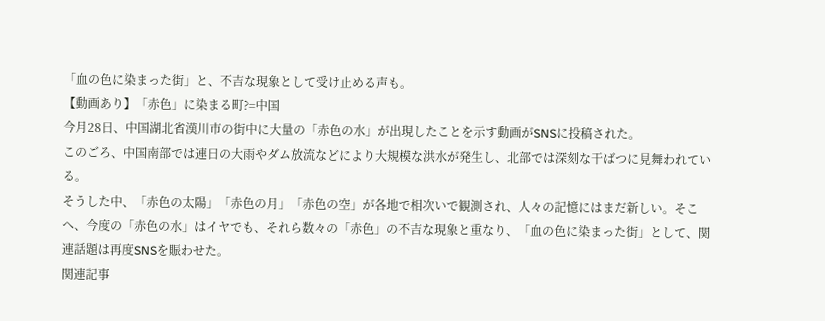「血の色に染まった街」と、不吉な現象として受け止める声も。
【動画あり】「赤色」に染まる町?=中国
今月28日、中国湖北省漢川市の街中に大量の「赤色の水」が出現したことを示す動画がSNSに投稿された。
このごろ、中国南部では連日の大雨やダム放流などにより大規模な洪水が発生し、北部では深刻な干ばつに見舞われている。
そうした中、「赤色の太陽」「赤色の月」「赤色の空」が各地で相次いで観測され、人々の記憶にはまだ新しい。そこへ、今度の「赤色の水」はイヤでも、それら数々の「赤色」の不吉な現象と重なり、「血の色に染まった街」として、関連話題は再度SNSを賑わせた。
関連記事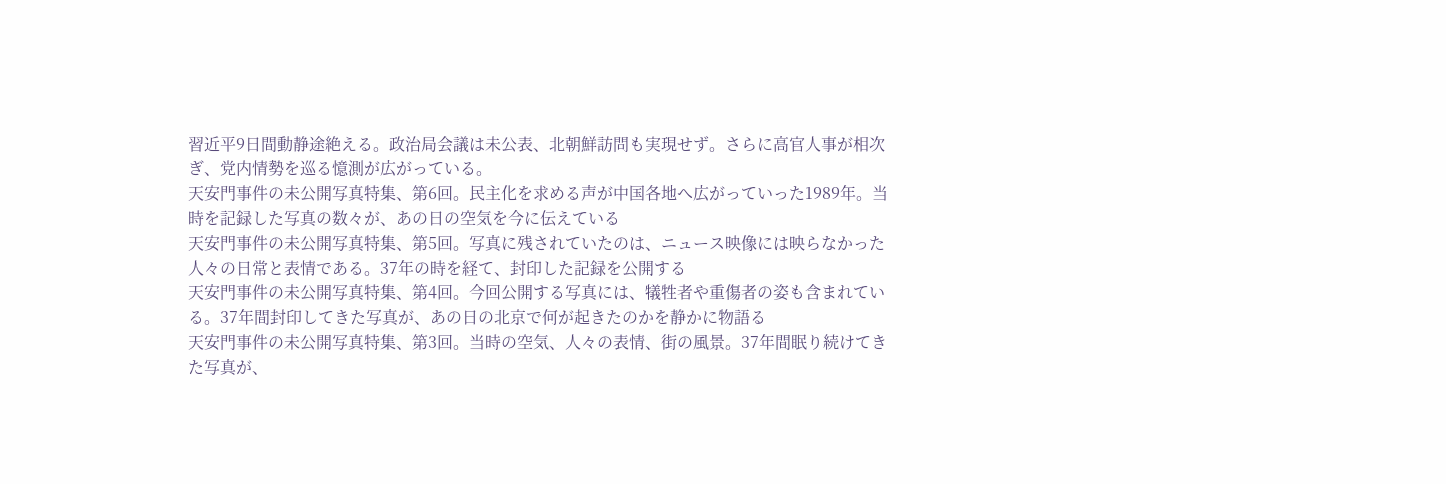習近平9日間動静途絶える。政治局会議は未公表、北朝鮮訪問も実現せず。さらに高官人事が相次ぎ、党内情勢を巡る憶測が広がっている。
天安門事件の未公開写真特集、第6回。民主化を求める声が中国各地へ広がっていった1989年。当時を記録した写真の数々が、あの日の空気を今に伝えている
天安門事件の未公開写真特集、第5回。写真に残されていたのは、ニュース映像には映らなかった人々の日常と表情である。37年の時を経て、封印した記録を公開する
天安門事件の未公開写真特集、第4回。今回公開する写真には、犠牲者や重傷者の姿も含まれている。37年間封印してきた写真が、あの日の北京で何が起きたのかを静かに物語る
天安門事件の未公開写真特集、第3回。当時の空気、人々の表情、街の風景。37年間眠り続けてきた写真が、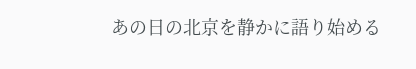あの日の北京を静かに語り始める